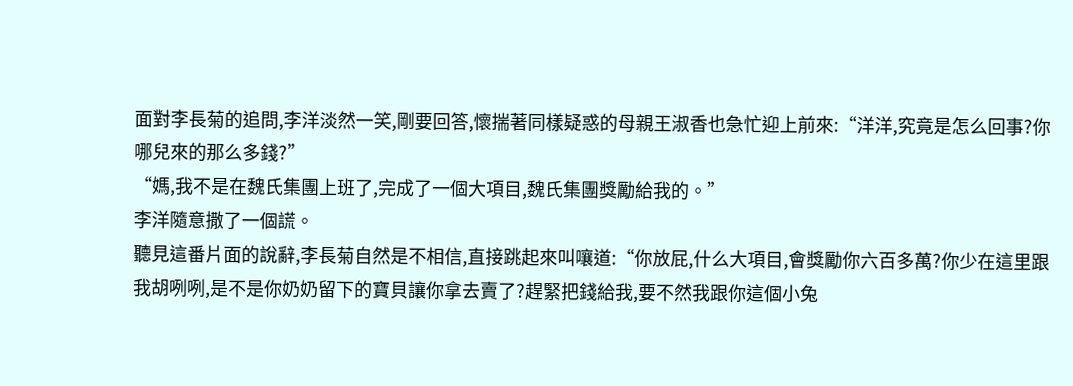面對李長菊的追問,李洋淡然一笑,剛要回答,懷揣著同樣疑惑的母親王淑香也急忙迎上前來:“洋洋,究竟是怎么回事?你哪兒來的那么多錢?”
“媽,我不是在魏氏集團上班了,完成了一個大項目,魏氏集團獎勵給我的。”
李洋隨意撒了一個謊。
聽見這番片面的說辭,李長菊自然是不相信,直接跳起來叫嚷道:“你放屁,什么大項目,會獎勵你六百多萬?你少在這里跟我胡咧咧,是不是你奶奶留下的寶貝讓你拿去賣了?趕緊把錢給我,要不然我跟你這個小兔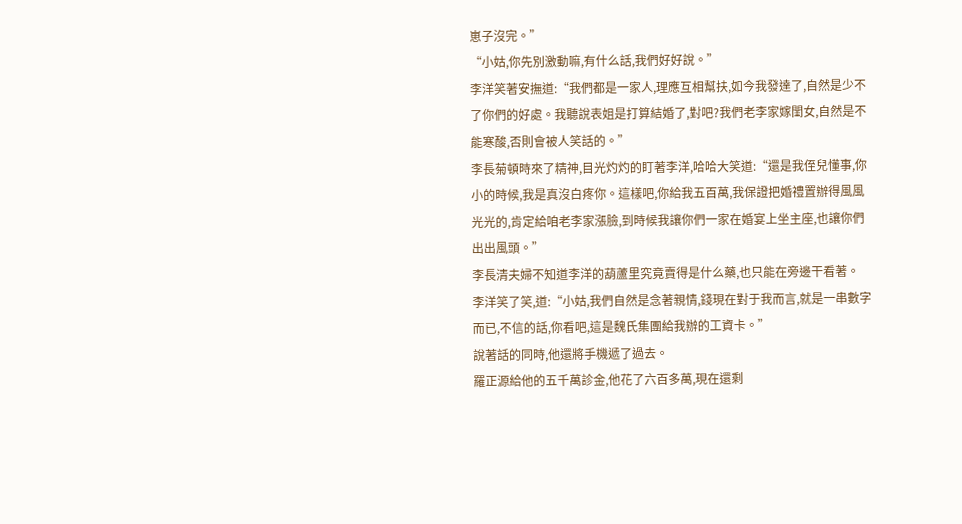崽子沒完。”
“小姑,你先別激動嘛,有什么話,我們好好說。”
李洋笑著安撫道:“我們都是一家人,理應互相幫扶,如今我發達了,自然是少不了你們的好處。我聽說表姐是打算結婚了,對吧?我們老李家嫁閨女,自然是不能寒酸,否則會被人笑話的。”
李長菊頓時來了精神,目光灼灼的盯著李洋,哈哈大笑道:“還是我侄兒懂事,你小的時候,我是真沒白疼你。這樣吧,你給我五百萬,我保證把婚禮置辦得風風光光的,肯定給咱老李家漲臉,到時候我讓你們一家在婚宴上坐主座,也讓你們出出風頭。”
李長清夫婦不知道李洋的葫蘆里究竟賣得是什么藥,也只能在旁邊干看著。
李洋笑了笑,道:“小姑,我們自然是念著親情,錢現在對于我而言,就是一串數字而已,不信的話,你看吧,這是魏氏集團給我辦的工資卡。”
說著話的同時,他還將手機遞了過去。
羅正源給他的五千萬診金,他花了六百多萬,現在還剩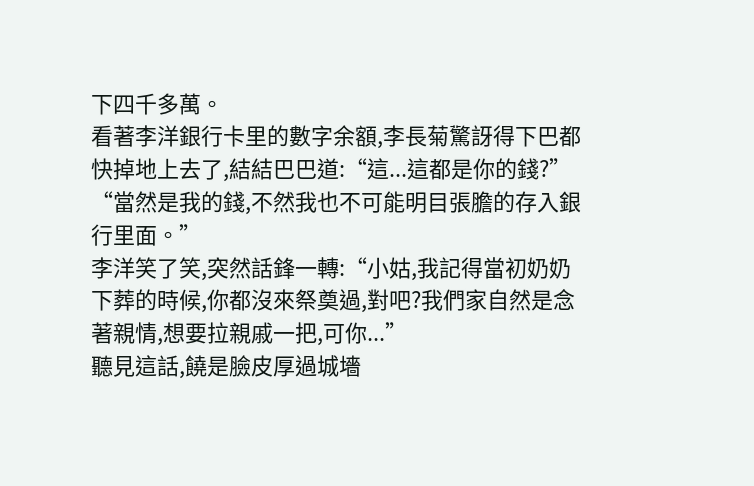下四千多萬。
看著李洋銀行卡里的數字余額,李長菊驚訝得下巴都快掉地上去了,結結巴巴道:“這...這都是你的錢?”
“當然是我的錢,不然我也不可能明目張膽的存入銀行里面。”
李洋笑了笑,突然話鋒一轉:“小姑,我記得當初奶奶下葬的時候,你都沒來祭奠過,對吧?我們家自然是念著親情,想要拉親戚一把,可你...”
聽見這話,饒是臉皮厚過城墻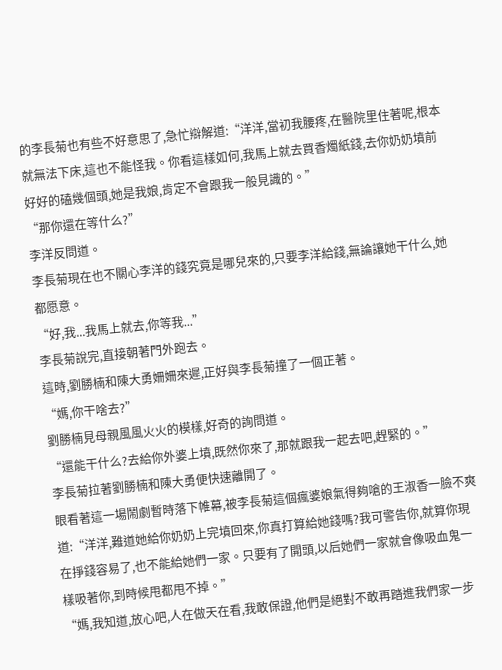的李長菊也有些不好意思了,急忙辯解道:“洋洋,當初我腰疼,在醫院里住著呢,根本就無法下床,這也不能怪我。你看這樣如何,我馬上就去買香燭紙錢,去你奶奶墳前好好的磕幾個頭,她是我娘,肯定不會跟我一般見識的。”
“那你還在等什么?”
李洋反問道。
李長菊現在也不關心李洋的錢究竟是哪兒來的,只要李洋給錢,無論讓她干什么,她都愿意。
“好,我...我馬上就去,你等我...”
李長菊說完,直接朝著門外跑去。
這時,劉勝楠和陳大勇姍姍來遲,正好與李長菊撞了一個正著。
“媽,你干啥去?”
劉勝楠見母親風風火火的模樣,好奇的詢問道。
“還能干什么?去給你外婆上墳,既然你來了,那就跟我一起去吧,趕緊的。”
李長菊拉著劉勝楠和陳大勇便快速離開了。
眼看著這一場鬧劇暫時落下帷幕,被李長菊這個瘋婆娘氣得夠嗆的王淑香一臉不爽道:“洋洋,難道她給你奶奶上完墳回來,你真打算給她錢嗎?我可警告你,就算你現在掙錢容易了,也不能給她們一家。只要有了開頭,以后她們一家就會像吸血鬼一樣吸著你,到時候甩都甩不掉。”
“媽,我知道,放心吧,人在做天在看,我敢保證,他們是絕對不敢再踏進我們家一步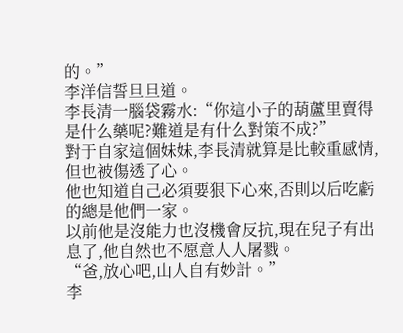的。”
李洋信誓旦旦道。
李長清一腦袋霧水:“你這小子的葫蘆里賣得是什么藥呢?難道是有什么對策不成?”
對于自家這個妹妹,李長清就算是比較重感情,但也被傷透了心。
他也知道自己必須要狠下心來,否則以后吃虧的總是他們一家。
以前他是沒能力也沒機會反抗,現在兒子有出息了,他自然也不愿意人人屠戮。
“爸,放心吧,山人自有妙計。”
李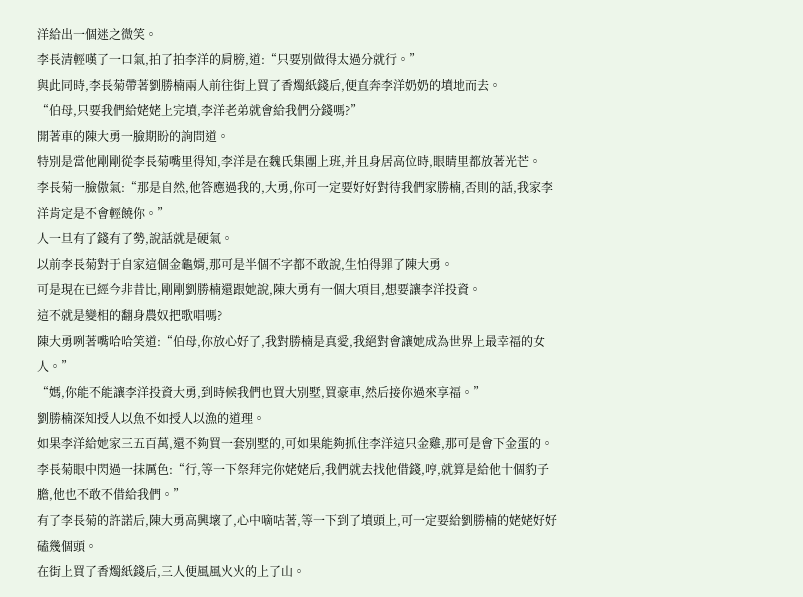洋給出一個迷之微笑。
李長清輕嘆了一口氣,拍了拍李洋的肩膀,道:“只要別做得太過分就行。”
與此同時,李長菊帶著劉勝楠兩人前往街上買了香燭紙錢后,便直奔李洋奶奶的墳地而去。
“伯母,只要我們給姥姥上完墳,李洋老弟就會給我們分錢嗎?”
開著車的陳大勇一臉期盼的詢問道。
特別是當他剛剛從李長菊嘴里得知,李洋是在魏氏集團上班,并且身居高位時,眼睛里都放著光芒。
李長菊一臉傲氣:“那是自然,他答應過我的,大勇,你可一定要好好對待我們家勝楠,否則的話,我家李洋肯定是不會輕饒你。”
人一旦有了錢有了勢,說話就是硬氣。
以前李長菊對于自家這個金龜婿,那可是半個不字都不敢說,生怕得罪了陳大勇。
可是現在已經今非昔比,剛剛劉勝楠還跟她說,陳大勇有一個大項目,想要讓李洋投資。
這不就是變相的翻身農奴把歌唱嗎?
陳大勇咧著嘴哈哈笑道:“伯母,你放心好了,我對勝楠是真愛,我絕對會讓她成為世界上最幸福的女人。”
“媽,你能不能讓李洋投資大勇,到時候我們也買大別墅,買豪車,然后接你過來享福。”
劉勝楠深知授人以魚不如授人以漁的道理。
如果李洋給她家三五百萬,還不夠買一套別墅的,可如果能夠抓住李洋這只金雞,那可是會下金蛋的。
李長菊眼中閃過一抹厲色:“行,等一下祭拜完你姥姥后,我們就去找他借錢,哼,就算是給他十個豹子膽,他也不敢不借給我們。”
有了李長菊的許諾后,陳大勇高興壞了,心中嘀咕著,等一下到了墳頭上,可一定要給劉勝楠的姥姥好好磕幾個頭。
在街上買了香燭紙錢后,三人便風風火火的上了山。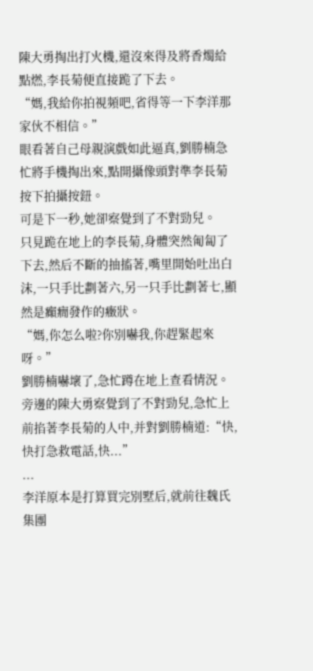陳大勇掏出打火機,還沒來得及將香燭給點燃,李長菊便直接跪了下去。
“媽,我給你拍視頻吧,省得等一下李洋那家伙不相信。”
眼看著自己母親演戲如此逼真,劉勝楠急忙將手機掏出來,點開攝像頭對準李長菊按下拍攝按鈕。
可是下一秒,她卻察覺到了不對勁兒。
只見跪在地上的李長菊,身體突然匍匐了下去,然后不斷的抽搐著,嘴里開始吐出白沫,一只手比劃著六,另一只手比劃著七,顯然是癲癇發作的癥狀。
“媽,你怎么啦?你別嚇我,你趕緊起來呀。”
劉勝楠嚇壞了,急忙蹲在地上查看情況。
旁邊的陳大勇察覺到了不對勁兒,急忙上前掐著李長菊的人中,并對劉勝楠道:“快,快打急救電話,快...”
...
李洋原本是打算買完別墅后,就前往魏氏集團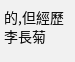的,但經歷李長菊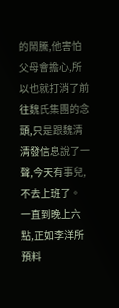的鬧騰,他害怕父母會擔心,所以也就打消了前往魏氏集團的念頭,只是跟魏清清發信息說了一聲,今天有事兒,不去上班了。
一直到晚上六點,正如李洋所預料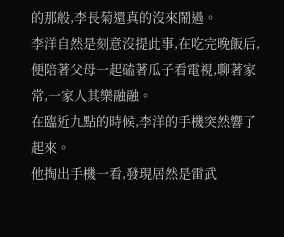的那般,李長菊還真的沒來鬧過。
李洋自然是刻意沒提此事,在吃完晚飯后,便陪著父母一起磕著瓜子看電視,聊著家常,一家人其樂融融。
在臨近九點的時候,李洋的手機突然響了起來。
他掏出手機一看,發現居然是雷武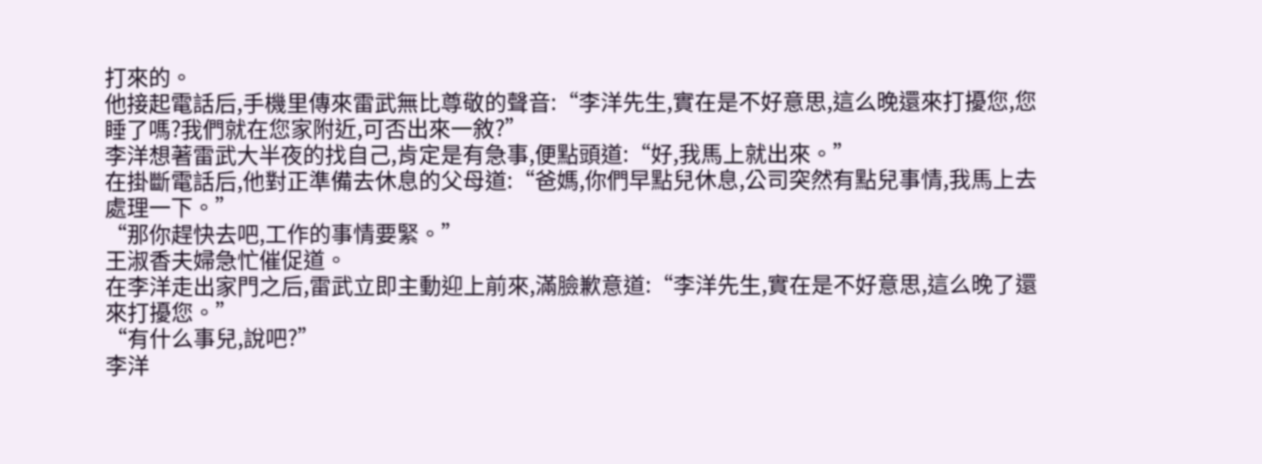打來的。
他接起電話后,手機里傳來雷武無比尊敬的聲音:“李洋先生,實在是不好意思,這么晚還來打擾您,您睡了嗎?我們就在您家附近,可否出來一敘?”
李洋想著雷武大半夜的找自己,肯定是有急事,便點頭道:“好,我馬上就出來。”
在掛斷電話后,他對正準備去休息的父母道:“爸媽,你們早點兒休息,公司突然有點兒事情,我馬上去處理一下。”
“那你趕快去吧,工作的事情要緊。”
王淑香夫婦急忙催促道。
在李洋走出家門之后,雷武立即主動迎上前來,滿臉歉意道:“李洋先生,實在是不好意思,這么晚了還來打擾您。”
“有什么事兒,說吧?”
李洋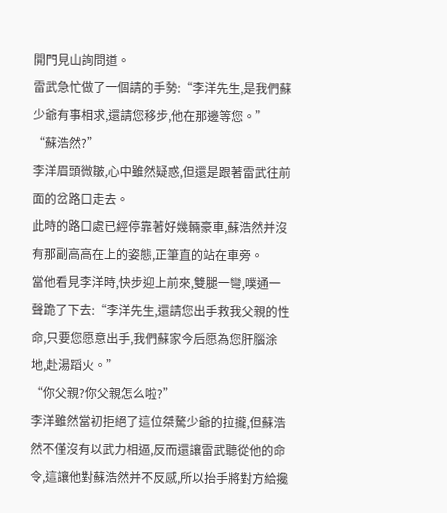開門見山詢問道。
雷武急忙做了一個請的手勢:“李洋先生,是我們蘇少爺有事相求,還請您移步,他在那邊等您。”
“蘇浩然?”
李洋眉頭微皺,心中雖然疑惑,但還是跟著雷武往前面的岔路口走去。
此時的路口處已經停靠著好幾輛豪車,蘇浩然并沒有那副高高在上的姿態,正筆直的站在車旁。
當他看見李洋時,快步迎上前來,雙腿一彎,噗通一聲跪了下去:“李洋先生,還請您出手救我父親的性命,只要您愿意出手,我們蘇家今后愿為您肝腦涂地,赴湯蹈火。”
“你父親?你父親怎么啦?”
李洋雖然當初拒絕了這位桀驁少爺的拉攏,但蘇浩然不僅沒有以武力相逼,反而還讓雷武聽從他的命令,這讓他對蘇浩然并不反感,所以抬手將對方給攙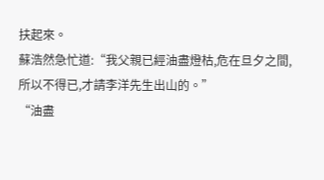扶起來。
蘇浩然急忙道:“我父親已經油盡燈枯,危在旦夕之間,所以不得已,才請李洋先生出山的。”
“油盡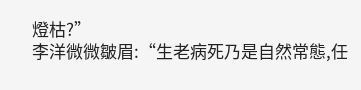燈枯?”
李洋微微皺眉:“生老病死乃是自然常態,任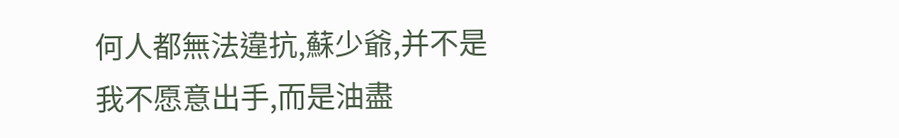何人都無法違抗,蘇少爺,并不是我不愿意出手,而是油盡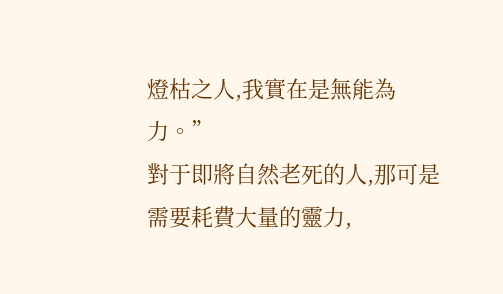燈枯之人,我實在是無能為力。”
對于即將自然老死的人,那可是需要耗費大量的靈力,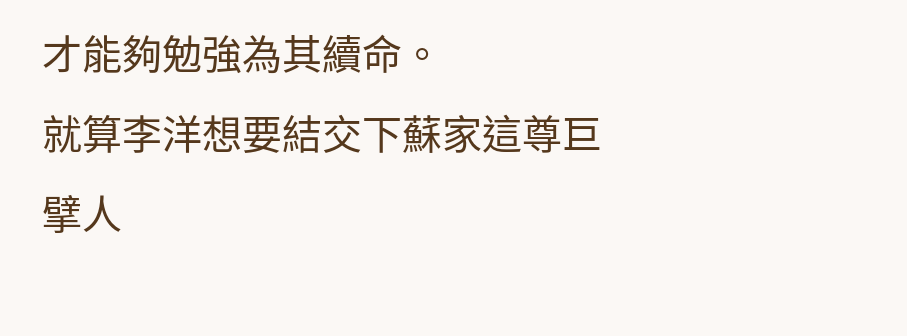才能夠勉強為其續命。
就算李洋想要結交下蘇家這尊巨擘人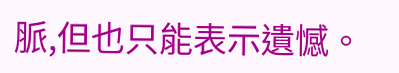脈,但也只能表示遺憾。